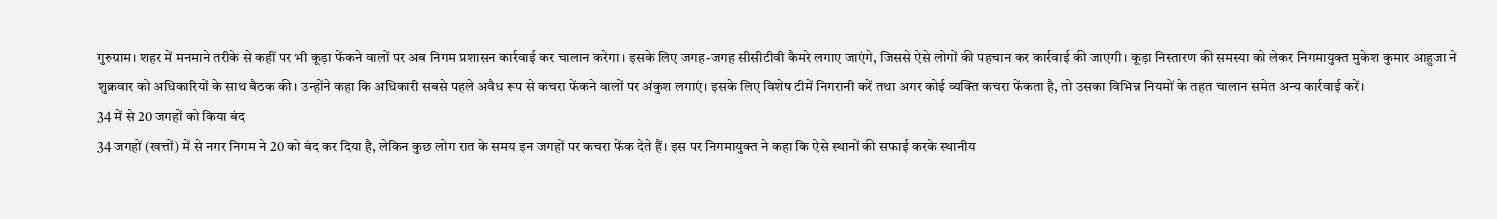गुरुग्राम। शहर में मनमाने तरीके से कहीं पर भी कूड़ा फेंकने वालों पर अब निगम प्रशासन कार्रवाई कर चालान करेगा। इसके लिए जगह-जगह सीसीटीवी कैमरे लगाए जाएंगे, जिससे ऐसे लोगों की पहचान कर कार्रवाई की जाएगी। कूड़ा निस्तारण की समस्या को लेकर निगमायुक्त मुकेश कुमार आहुजा ने शुक्रवार को अधिकारियों के साथ बैठक की। उन्होंने कहा कि अधिकारी सबसे पहले अवैध रूप से कचरा फेंकने वालों पर अंकुश लगाएं। इसके लिए विशेष टीमें निगरानी करें तथा अगर कोई व्यक्ति कचरा फेंकता है, तो उसका विभिन्न नियमों के तहत चालान समेत अन्य कार्रवाई करें।
34 में से 20 जगहों को किया बंद
34 जगहों (खत्तों) में से नगर निगम ने 20 को बंद कर दिया है, लेकिन कुछ लोग रात के समय इन जगहों पर कचरा फेंक देते हैं। इस पर निगमायुक्त ने कहा कि ऐसे स्थानों की सफाई करके स्थानीय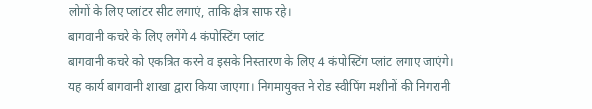लोगों के लिए प्लांटर सीट लगाएं, ताकि क्षेत्र साफ रहे।
बागवानी कचरे के लिए लगेंगे 4 कंपोस्टिंग प्लांट
बागवानी कचरे को एकत्रित करने व इसके निस्तारण के लिए 4 कंपोस्टिंग प्लांट लगाए जाएंगे। यह कार्य बागवानी शाखा द्वारा किया जाएगा। निगमायुक्त ने रोड स्वीपिंग मशीनों की निगरानी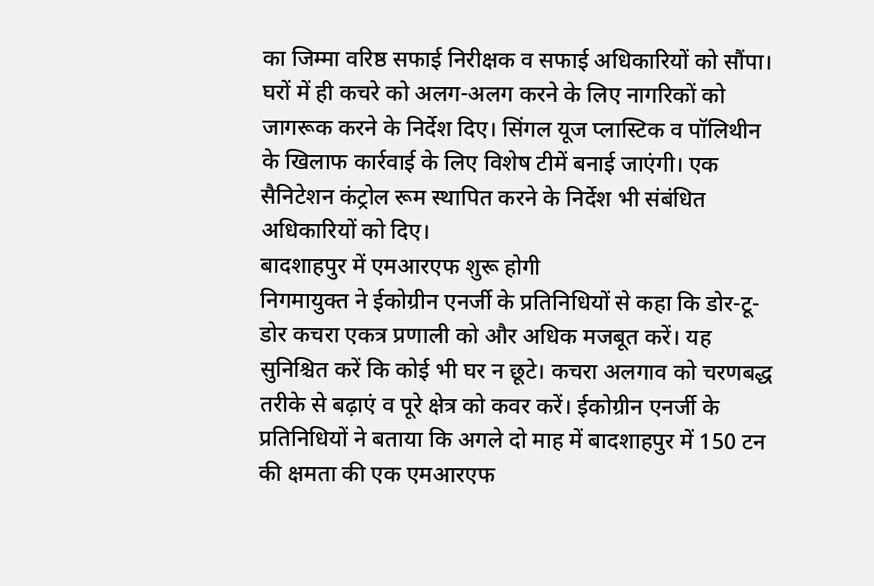का जिम्मा वरिष्ठ सफाई निरीक्षक व सफाई अधिकारियों को सौंपा। घरों में ही कचरे को अलग-अलग करने के लिए नागरिकों को जागरूक करने के निर्देश दिए। सिंगल यूज प्लास्टिक व पॉलिथीन के खिलाफ कार्रवाई के लिए विशेष टीमें बनाई जाएंगी। एक सैनिटेशन कंट्रोल रूम स्थापित करने के निर्देश भी संबंधित अधिकारियों को दिए।
बादशाहपुर में एमआरएफ शुरू होगी
निगमायुक्त ने ईकोग्रीन एनर्जी के प्रतिनिधियों से कहा कि डोर-टू-डोर कचरा एकत्र प्रणाली को और अधिक मजबूत करें। यह सुनिश्चित करें कि कोई भी घर न छूटे। कचरा अलगाव को चरणबद्ध तरीके से बढ़ाएं व पूरे क्षेत्र को कवर करें। ईकोग्रीन एनर्जी के प्रतिनिधियों ने बताया कि अगले दो माह में बादशाहपुर में 150 टन की क्षमता की एक एमआरएफ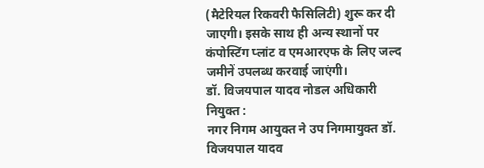(मैटेरियल रिकवरी फैसिलिटी) शुरू कर दी जाएगी। इसके साथ ही अन्य स्थानों पर कंपोस्टिंग प्लांट व एमआरएफ के लिए जल्द जमीनें उपलब्ध करवाई जाएंगी।
डॉ. विजयपाल यादव नोडल अधिकारी नियुक्त :
नगर निगम आयुक्त ने उप निगमायुक्त डॉ. विजयपाल यादव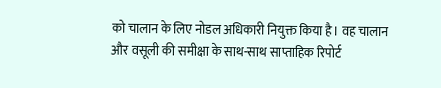को चालान के लिए नोडल अधिकारी नियुक्त किया है। वह चालान और वसूली की समीक्षा के साथ-साथ साप्ताहिक रिपोर्ट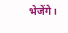भेजेंगे।